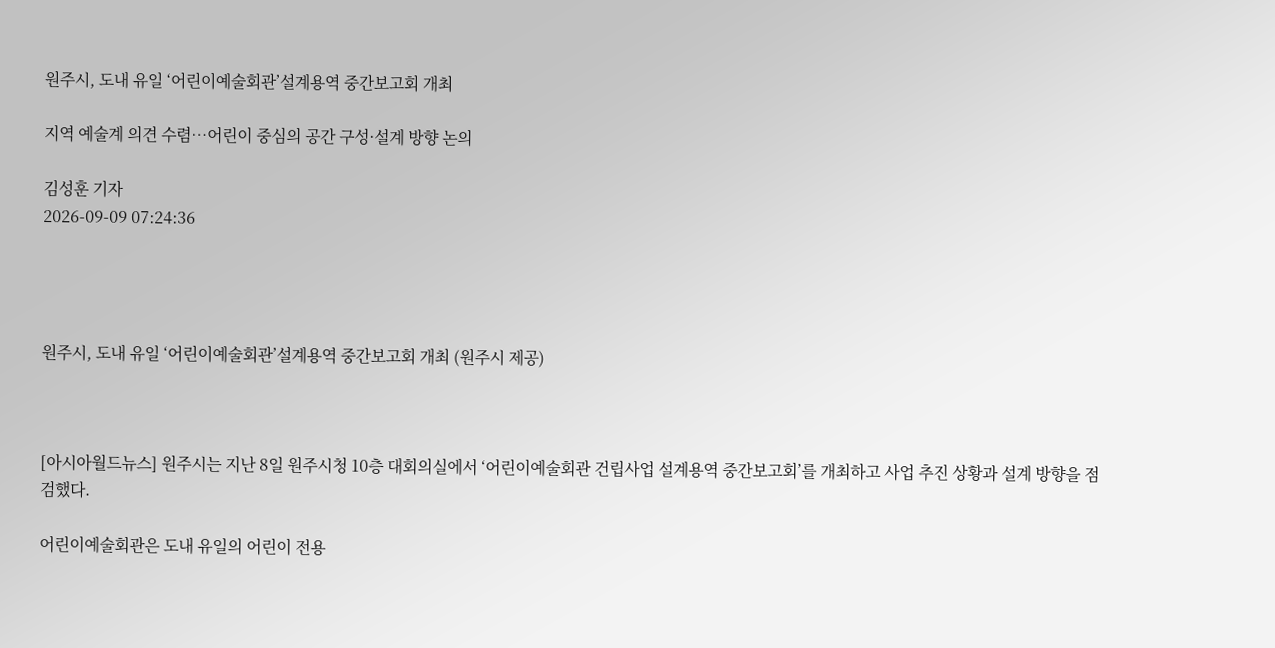원주시, 도내 유일 ‘어린이예술회관’설계용역 중간보고회 개최

지역 예술계 의견 수렴…어린이 중심의 공간 구성·설계 방향 논의

김성훈 기자
2026-09-09 07:24:36




원주시, 도내 유일 ‘어린이예술회관’설계용역 중간보고회 개최 (원주시 제공)



[아시아월드뉴스] 원주시는 지난 8일 원주시청 10층 대회의실에서 ‘어린이예술회관 건립사업 설계용역 중간보고회’를 개최하고 사업 추진 상황과 설계 방향을 점검했다.

어린이예술회관은 도내 유일의 어린이 전용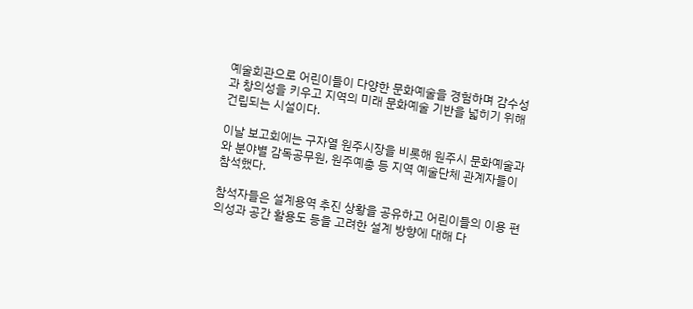예술회관으로 어린이들이 다양한 문화예술을 경험하며 감수성과 창의성을 키우고 지역의 미래 문화예술 기반을 넓히기 위해 건립되는 시설이다.

이날 보고회에는 구자열 원주시장을 비롯해 원주시 문화예술과와 분야별 감독공무원, 원주예총 등 지역 예술단체 관계자들이 참석했다.

참석자들은 설계용역 추진 상황을 공유하고 어린이들의 이용 편의성과 공간 활용도 등을 고려한 설계 방향에 대해 다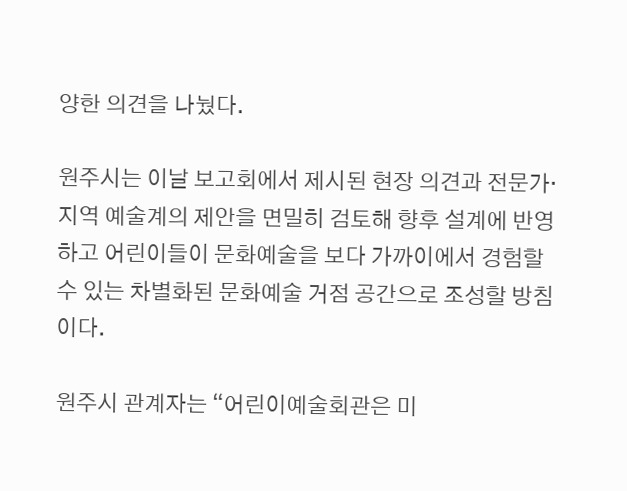양한 의견을 나눴다.

원주시는 이날 보고회에서 제시된 현장 의견과 전문가·지역 예술계의 제안을 면밀히 검토해 향후 설계에 반영하고 어린이들이 문화예술을 보다 가까이에서 경험할 수 있는 차별화된 문화예술 거점 공간으로 조성할 방침이다.

원주시 관계자는 “어린이예술회관은 미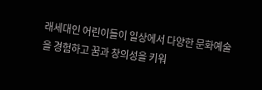래세대인 어린이들이 일상에서 다양한 문화예술을 경험하고 꿈과 창의성을 키워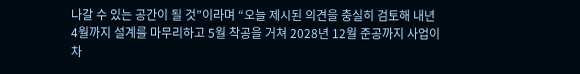나갈 수 있는 공간이 될 것”이라며 “오늘 제시된 의견을 충실히 검토해 내년 4월까지 설계를 마무리하고 5월 착공을 거쳐 2028년 12월 준공까지 사업이 차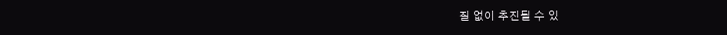질 없이 추진될 수 있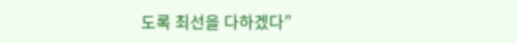도록 최선을 다하겠다”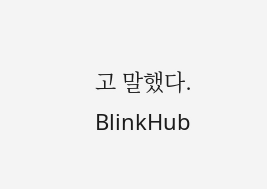고 말했다.
BlinkHub